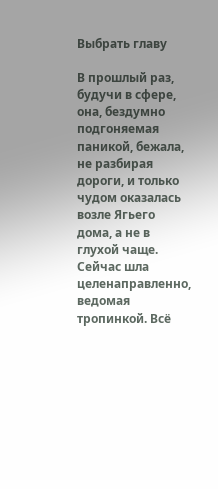Выбрать главу

В прошлый раз, будучи в сфере, она, бездумно подгоняемая паникой, бежала, не разбирая дороги, и только чудом оказалась возле Ягьего дома, а не в глухой чаще. Сейчас шла целенаправленно, ведомая тропинкой. Всё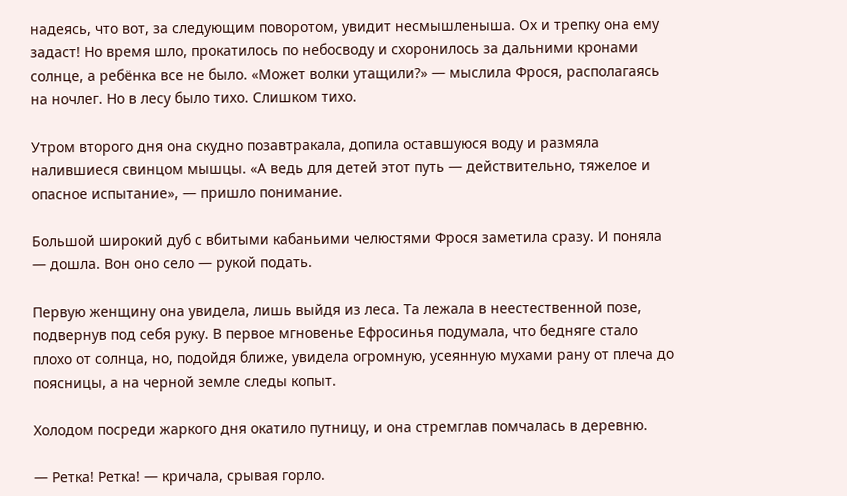надеясь, что вот, за следующим поворотом, увидит несмышленыша. Ох и трепку она ему задаст! Но время шло, прокатилось по небосводу и схоронилось за дальними кронами солнце, а ребёнка все не было. «Может волки утащили?» — мыслила Фрося, располагаясь на ночлег. Но в лесу было тихо. Слишком тихо.

Утром второго дня она скудно позавтракала, допила оставшуюся воду и размяла налившиеся свинцом мышцы. «А ведь для детей этот путь — действительно, тяжелое и опасное испытание», — пришло понимание.

Большой широкий дуб с вбитыми кабаньими челюстями Фрося заметила сразу. И поняла — дошла. Вон оно село — рукой подать.

Первую женщину она увидела, лишь выйдя из леса. Та лежала в неестественной позе, подвернув под себя руку. В первое мгновенье Ефросинья подумала, что бедняге стало плохо от солнца, но, подойдя ближе, увидела огромную, усеянную мухами рану от плеча до поясницы, а на черной земле следы копыт.

Холодом посреди жаркого дня окатило путницу, и она стремглав помчалась в деревню.

— Ретка! Ретка! — кричала, срывая горло.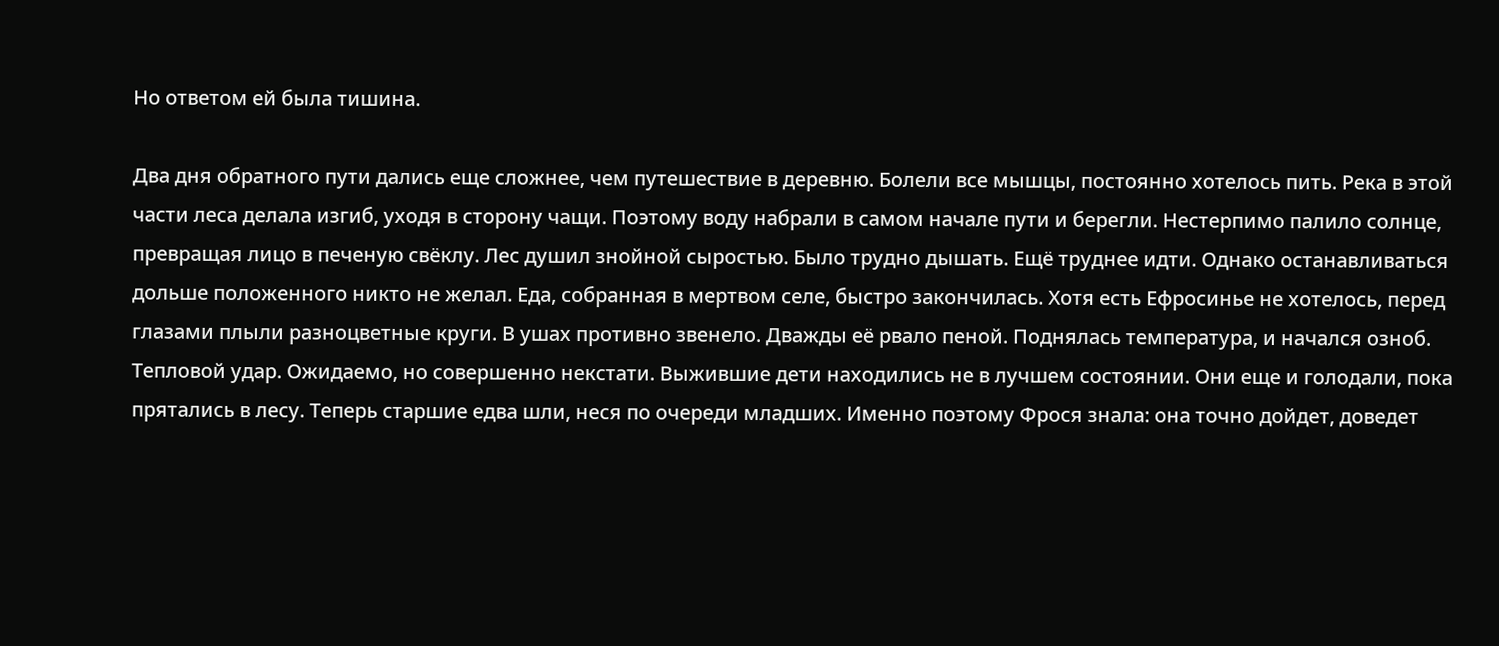Но ответом ей была тишина.

Два дня обратного пути дались еще сложнее, чем путешествие в деревню. Болели все мышцы, постоянно хотелось пить. Река в этой части леса делала изгиб, уходя в сторону чащи. Поэтому воду набрали в самом начале пути и берегли. Нестерпимо палило солнце, превращая лицо в печеную свёклу. Лес душил знойной сыростью. Было трудно дышать. Ещё труднее идти. Однако останавливаться дольше положенного никто не желал. Еда, собранная в мертвом селе, быстро закончилась. Хотя есть Ефросинье не хотелось, перед глазами плыли разноцветные круги. В ушах противно звенело. Дважды её рвало пеной. Поднялась температура, и начался озноб. Тепловой удар. Ожидаемо, но совершенно некстати. Выжившие дети находились не в лучшем состоянии. Они еще и голодали, пока прятались в лесу. Теперь старшие едва шли, неся по очереди младших. Именно поэтому Фрося знала: она точно дойдет, доведет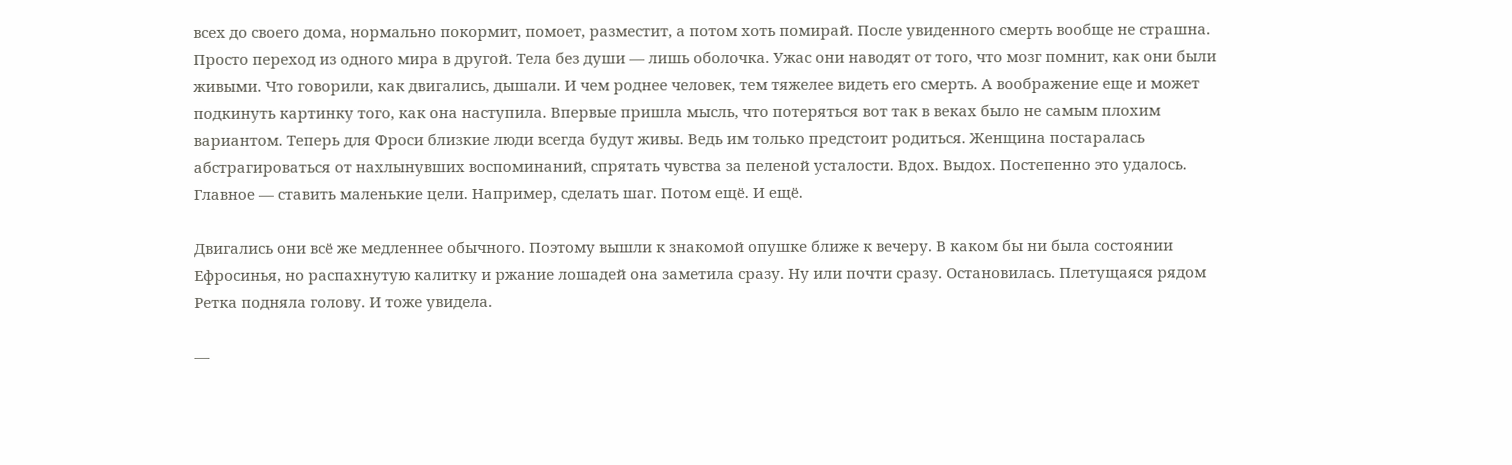всех до своего дома, нормально покормит, помоет, разместит, а потом хоть помирай. После увиденного смерть вообще не страшна. Просто переход из одного мира в другой. Тела без души — лишь оболочка. Ужас они наводят от того, что мозг помнит, как они были живыми. Что говорили, как двигались, дышали. И чем роднее человек, тем тяжелее видеть его смерть. А воображение еще и может подкинуть картинку того, как она наступила. Впервые пришла мысль, что потеряться вот так в веках было не самым плохим вариантом. Теперь для Фроси близкие люди всегда будут живы. Ведь им только предстоит родиться. Женщина постаралась абстрагироваться от нахлынувших воспоминаний, спрятать чувства за пеленой усталости. Вдох. Выдох. Постепенно это удалось. Главное — ставить маленькие цели. Например, сделать шаг. Потом ещё. И ещё.

Двигались они всё же медленнее обычного. Поэтому вышли к знакомой опушке ближе к вечеру. В каком бы ни была состоянии Ефросинья, но распахнутую калитку и ржание лошадей она заметила сразу. Ну или почти сразу. Остановилась. Плетущаяся рядом Ретка подняла голову. И тоже увидела.

—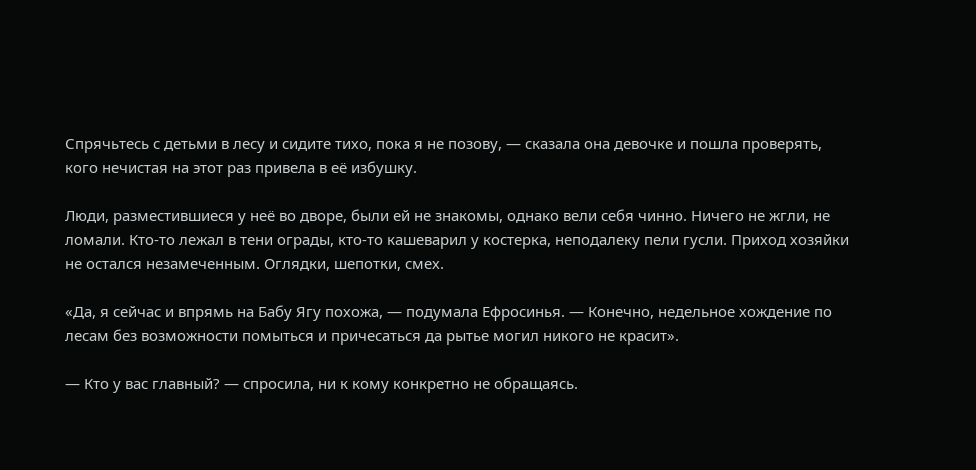Спрячьтесь с детьми в лесу и сидите тихо, пока я не позову, — сказала она девочке и пошла проверять, кого нечистая на этот раз привела в её избушку.

Люди, разместившиеся у неё во дворе, были ей не знакомы, однако вели себя чинно. Ничего не жгли, не ломали. Кто-то лежал в тени ограды, кто-то кашеварил у костерка, неподалеку пели гусли. Приход хозяйки не остался незамеченным. Оглядки, шепотки, смех.

«Да, я сейчас и впрямь на Бабу Ягу похожа, — подумала Ефросинья. — Конечно, недельное хождение по лесам без возможности помыться и причесаться да рытье могил никого не красит».

— Кто у вас главный? — спросила, ни к кому конкретно не обращаясь.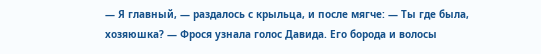— Я главный, — раздалось с крыльца, и после мягче: — Ты где была, хозяюшка? — Фрося узнала голос Давида. Его борода и волосы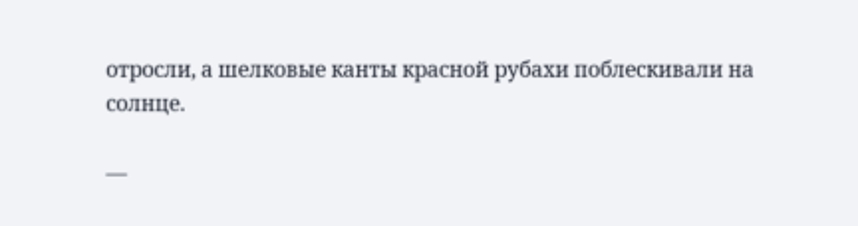отросли, а шелковые канты красной рубахи поблескивали на солнце.

—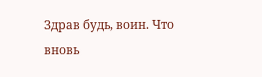Здрав будь, воин. Что вновь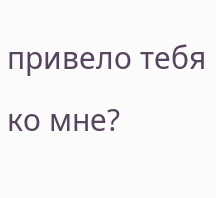привело тебя ко мне?